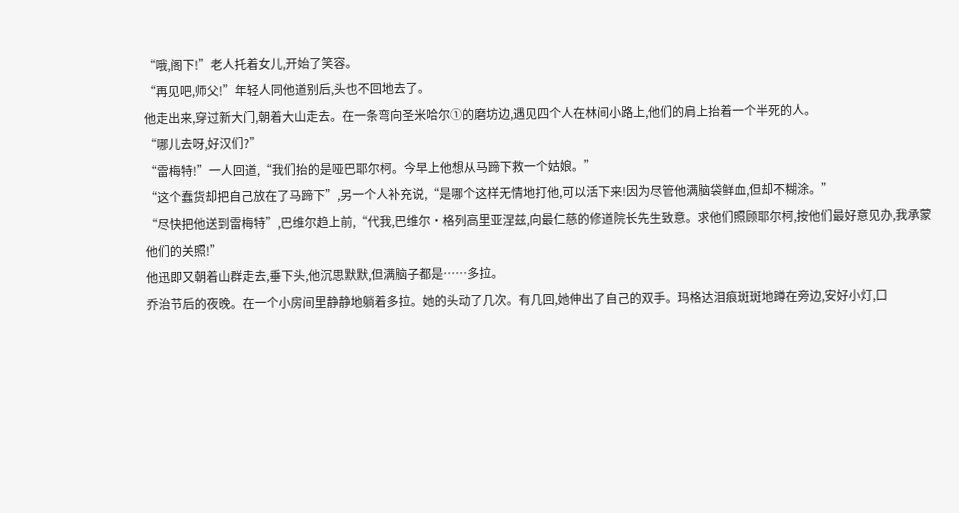“哦,阁下!”老人托着女儿,开始了笑容。
“再见吧,师父!”年轻人同他道别后,头也不回地去了。
他走出来,穿过新大门,朝着大山走去。在一条弯向圣米哈尔①的磨坊边,遇见四个人在林间小路上,他们的肩上抬着一个半死的人。
“哪儿去呀,好汉们?”
“雷梅特!”一人回道,“我们抬的是哑巴耶尔柯。今早上他想从马蹄下救一个姑娘。”
“这个蠢货却把自己放在了马蹄下”,另一个人补充说,“是哪个这样无情地打他,可以活下来!因为尽管他满脑袋鲜血,但却不糊涂。”
“尽快把他送到雷梅特”,巴维尔趋上前,“代我,巴维尔·格列高里亚涅兹,向最仁慈的修道院长先生致意。求他们照顾耶尔柯,按他们最好意见办,我承蒙他们的关照!”
他迅即又朝着山群走去,垂下头,他沉思默默,但满脑子都是……多拉。
乔治节后的夜晚。在一个小房间里静静地躺着多拉。她的头动了几次。有几回,她伸出了自己的双手。玛格达泪痕斑斑地蹲在旁边,安好小灯,口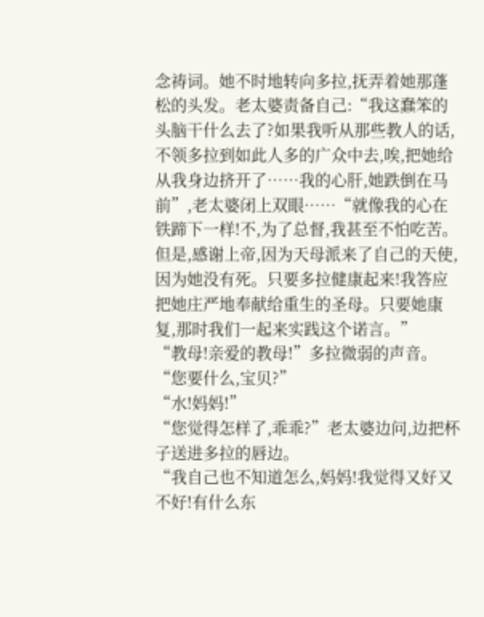念祷词。她不时地转向多拉,抚弄着她那蓬松的头发。老太婆责备自己:“我这蠢笨的头脑干什么去了?如果我听从那些教人的话,不领多拉到如此人多的广众中去,唉,把她给从我身边挤开了……我的心肝,她跌倒在马前”,老太婆闭上双眼……“就像我的心在铁蹄下一样!不,为了总督,我甚至不怕吃苦。但是,感谢上帝,因为天母派来了自己的天使,因为她没有死。只要多拉健康起来!我答应把她庄严地奉献给重生的圣母。只要她康复,那时我们一起来实践这个诺言。”
“教母!亲爱的教母!”多拉微弱的声音。
“您要什么,宝贝?”
“水!妈妈!”
“您觉得怎样了,乖乖?”老太婆边问,边把杯子送进多拉的唇边。
“我自己也不知道怎么,妈妈!我觉得又好又不好!有什么东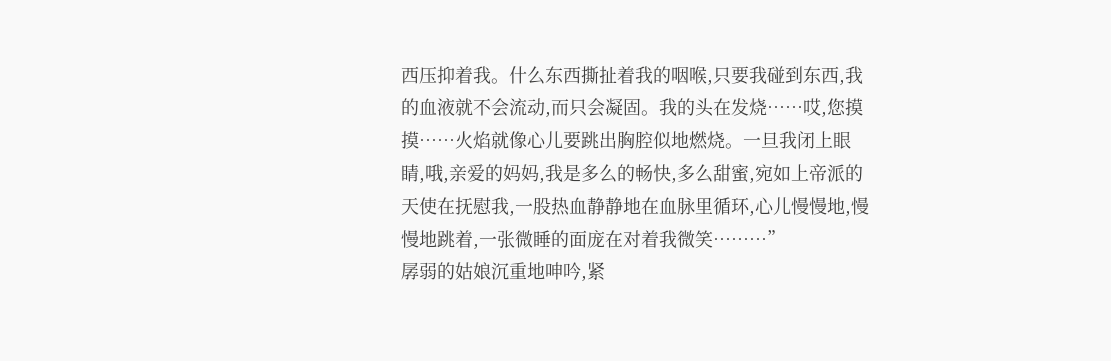西压抑着我。什么东西撕扯着我的咽喉,只要我碰到东西,我的血液就不会流动,而只会凝固。我的头在发烧……哎,您摸摸……火焰就像心儿要跳出胸腔似地燃烧。一旦我闭上眼睛,哦,亲爱的妈妈,我是多么的畅快,多么甜蜜,宛如上帝派的天使在抚慰我,一股热血静静地在血脉里循环,心儿慢慢地,慢慢地跳着,一张微睡的面庞在对着我微笑………”
孱弱的姑娘沉重地呻吟,紧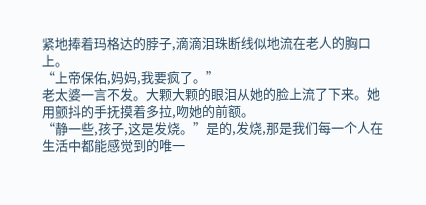紧地捧着玛格达的脖子,滴滴泪珠断线似地流在老人的胸口上。
“上帝保佑,妈妈,我要疯了。”
老太婆一言不发。大颗大颗的眼泪从她的脸上流了下来。她用颤抖的手抚摸着多拉,吻她的前额。
“静一些,孩子,这是发烧。”是的,发烧,那是我们每一个人在生活中都能感觉到的唯一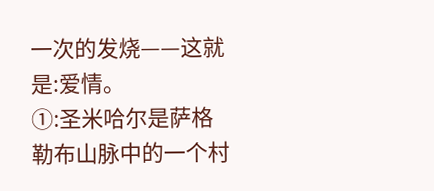一次的发烧——这就是:爱情。
①:圣米哈尔是萨格勒布山脉中的一个村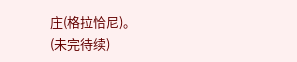庄(格拉恰尼)。
(未完待续)